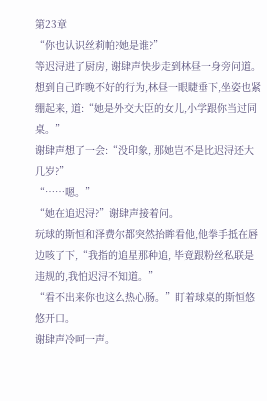第23章
“你也认识丝莉帕?她是谁?”
等迟浔进了厨房, 谢肆声快步走到林昼一身旁问道。
想到自己昨晚不好的行为,林昼一眼睫垂下,坐姿也紧绷起来, 道:“她是外交大臣的女儿,小学跟你当过同桌。”
谢肆声想了一会:“没印象, 那她岂不是比迟浔还大几岁?”
“……嗯。”
“她在追迟浔?”谢肆声接着问。
玩球的斯恒和泽费尔都突然抬眸看他,他拳手抵在唇边咳了下,“我指的追星那种追, 毕竟跟粉丝私联是违规的,我怕迟浔不知道。”
“看不出来你也这么热心肠。”盯着球桌的斯恒悠悠开口。
谢肆声冷呵一声。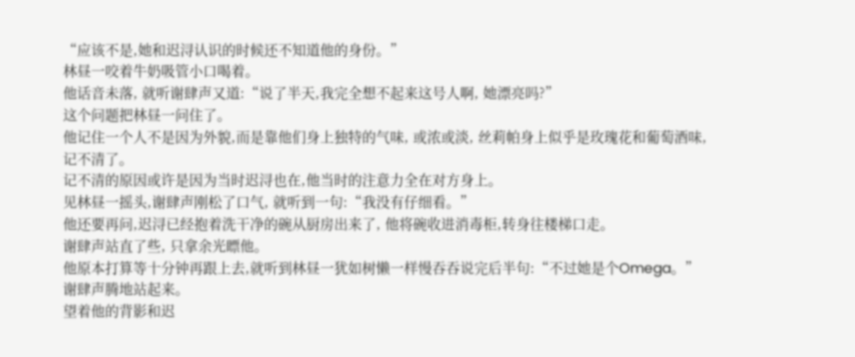“应该不是,她和迟浔认识的时候还不知道他的身份。”
林昼一咬着牛奶吸管小口喝着。
他话音未落, 就听谢肆声又道:“说了半天,我完全想不起来这号人啊, 她漂亮吗?”
这个问题把林昼一问住了。
他记住一个人不是因为外貌,而是靠他们身上独特的气味, 或浓或淡, 丝莉帕身上似乎是玫瑰花和葡萄酒味, 记不清了。
记不清的原因或许是因为当时迟浔也在,他当时的注意力全在对方身上。
见林昼一摇头,谢肆声刚松了口气, 就听到一句:“我没有仔细看。”
他还要再问,迟浔已经抱着洗干净的碗从厨房出来了, 他将碗收进消毒柜,转身往楼梯口走。
谢肆声站直了些, 只拿余光瞟他。
他原本打算等十分钟再跟上去,就听到林昼一犹如树懒一样慢吞吞说完后半句:“不过她是个Omega。”
谢肆声腾地站起来。
望着他的背影和迟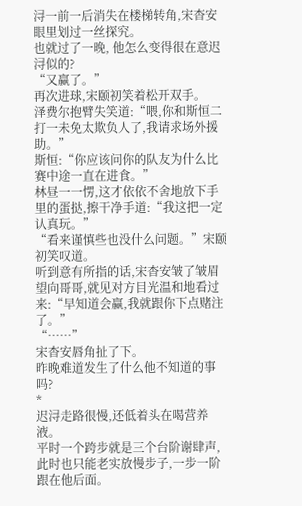浔一前一后消失在楼梯转角,宋杳安眼里划过一丝探究。
也就过了一晚, 他怎么变得很在意迟浔似的?
“又赢了。”
再次进球,宋颐初笑着松开双手。
泽费尔抱臂失笑道:“喂,你和斯恒二打一未免太欺负人了,我请求场外援助。”
斯恒:“你应该问你的队友为什么比赛中途一直在进食。”
林昼一一愣,这才依依不舍地放下手里的蛋挞,擦干净手道:“我这把一定认真玩。”
“看来谨慎些也没什么问题。”宋颐初笑叹道。
听到意有所指的话,宋杳安皱了皱眉望向哥哥,就见对方目光温和地看过来:“早知道会赢,我就跟你下点赌注了。”
“……”
宋杳安唇角扯了下。
昨晚难道发生了什么他不知道的事吗?
*
迟浔走路很慢,还低着头在喝营养液。
平时一个跨步就是三个台阶谢肆声,此时也只能老实放慢步子,一步一阶跟在他后面。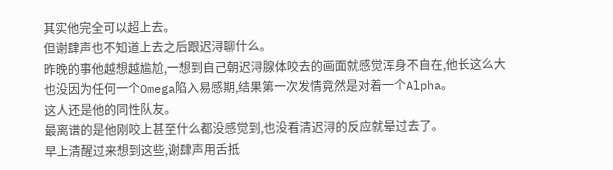其实他完全可以超上去。
但谢肆声也不知道上去之后跟迟浔聊什么。
昨晚的事他越想越尴尬,一想到自己朝迟浔腺体咬去的画面就感觉浑身不自在,他长这么大也没因为任何一个Omega陷入易感期,结果第一次发情竟然是对着一个Alpha。
这人还是他的同性队友。
最离谱的是他刚咬上甚至什么都没感觉到,也没看清迟浔的反应就晕过去了。
早上清醒过来想到这些,谢肆声用舌抵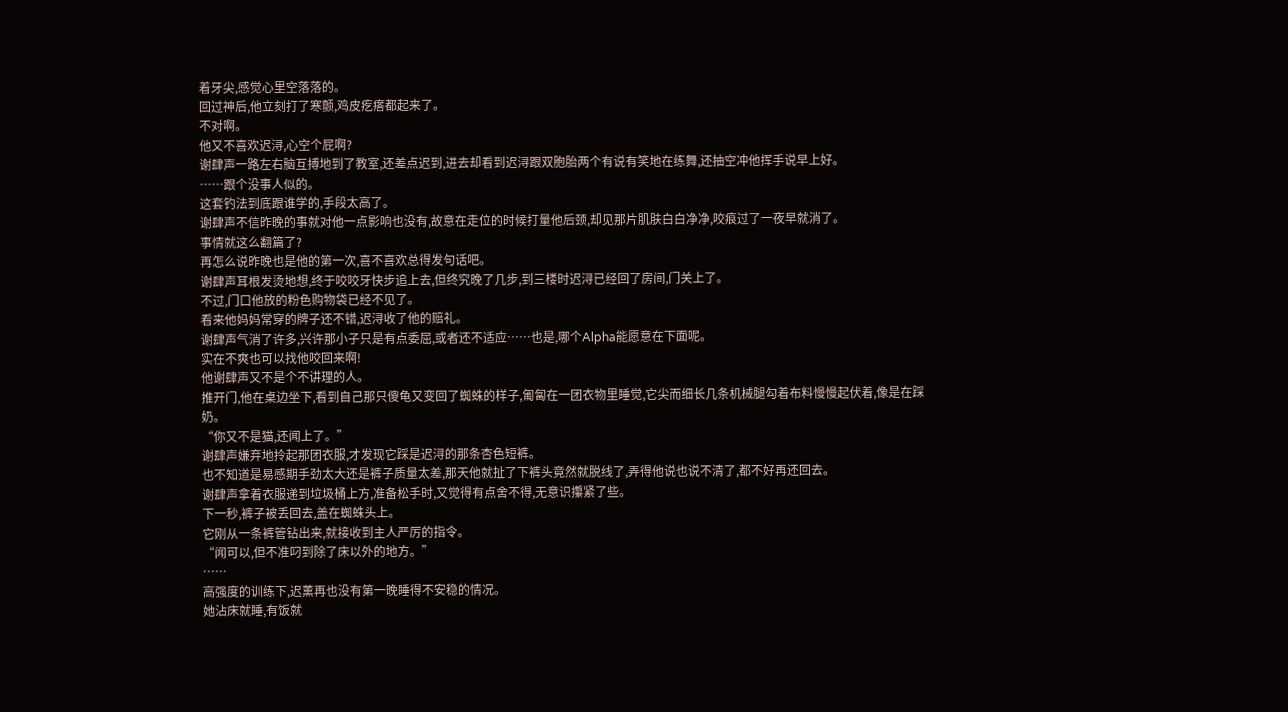着牙尖,感觉心里空落落的。
回过神后,他立刻打了寒颤,鸡皮疙瘩都起来了。
不对啊。
他又不喜欢迟浔,心空个屁啊?
谢肆声一路左右脑互搏地到了教室,还差点迟到,进去却看到迟浔跟双胞胎两个有说有笑地在练舞,还抽空冲他挥手说早上好。
……跟个没事人似的。
这套钓法到底跟谁学的,手段太高了。
谢肆声不信昨晚的事就对他一点影响也没有,故意在走位的时候打量他后颈,却见那片肌肤白白净净,咬痕过了一夜早就消了。
事情就这么翻篇了?
再怎么说昨晚也是他的第一次,喜不喜欢总得发句话吧。
谢肆声耳根发烫地想,终于咬咬牙快步追上去,但终究晚了几步,到三楼时迟浔已经回了房间,门关上了。
不过,门口他放的粉色购物袋已经不见了。
看来他妈妈常穿的牌子还不错,迟浔收了他的赔礼。
谢肆声气消了许多,兴许那小子只是有点委屈,或者还不适应……也是,哪个Alpha能愿意在下面呢。
实在不爽也可以找他咬回来啊!
他谢肆声又不是个不讲理的人。
推开门,他在桌边坐下,看到自己那只傻龟又变回了蜘蛛的样子,匍匐在一团衣物里睡觉,它尖而细长几条机械腿勾着布料慢慢起伏着,像是在踩奶。
“你又不是猫,还闻上了。”
谢肆声嫌弃地拎起那团衣服,才发现它踩是迟浔的那条杏色短裤。
也不知道是易感期手劲太大还是裤子质量太差,那天他就扯了下裤头竟然就脱线了,弄得他说也说不清了,都不好再还回去。
谢肆声拿着衣服递到垃圾桶上方,准备松手时,又觉得有点舍不得,无意识攥紧了些。
下一秒,裤子被丢回去,盖在蜘蛛头上。
它刚从一条裤管钻出来,就接收到主人严厉的指令。
“闻可以,但不准叼到除了床以外的地方。”
……
高强度的训练下,迟薰再也没有第一晚睡得不安稳的情况。
她沾床就睡,有饭就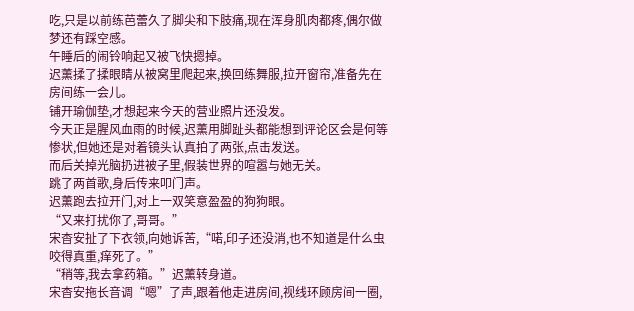吃,只是以前练芭蕾久了脚尖和下肢痛,现在浑身肌肉都疼,偶尔做梦还有踩空感。
午睡后的闹铃响起又被飞快摁掉。
迟薰揉了揉眼睛从被窝里爬起来,换回练舞服,拉开窗帘,准备先在房间练一会儿。
铺开瑜伽垫,才想起来今天的营业照片还没发。
今天正是腥风血雨的时候,迟薰用脚趾头都能想到评论区会是何等惨状,但她还是对着镜头认真拍了两张,点击发送。
而后关掉光脑扔进被子里,假装世界的喧嚣与她无关。
跳了两首歌,身后传来叩门声。
迟薰跑去拉开门,对上一双笑意盈盈的狗狗眼。
“又来打扰你了,哥哥。”
宋杳安扯了下衣领,向她诉苦,“喏,印子还没消,也不知道是什么虫咬得真重,痒死了。”
“稍等,我去拿药箱。”迟薰转身道。
宋杳安拖长音调“嗯”了声,跟着他走进房间,视线环顾房间一圈,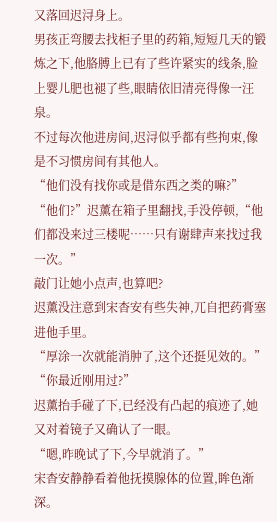又落回迟浔身上。
男孩正弯腰去找柜子里的药箱,短短几天的锻炼之下,他胳膊上已有了些许紧实的线条,脸上婴儿肥也褪了些,眼睛依旧清亮得像一汪泉。
不过每次他进房间,迟浔似乎都有些拘束,像是不习惯房间有其他人。
“他们没有找你或是借东西之类的嘛?”
“他们?”迟薰在箱子里翻找,手没停顿,“他们都没来过三楼呢……只有谢肆声来找过我一次。”
敲门让她小点声,也算吧?
迟薰没注意到宋杳安有些失神,兀自把药膏塞进他手里。
“厚涂一次就能消肿了,这个还挺见效的。”
“你最近刚用过?”
迟薰抬手碰了下,已经没有凸起的痕迹了,她又对着镜子又确认了一眼。
“嗯,昨晚试了下,今早就消了。”
宋杳安静静看着他抚摸腺体的位置,眸色渐深。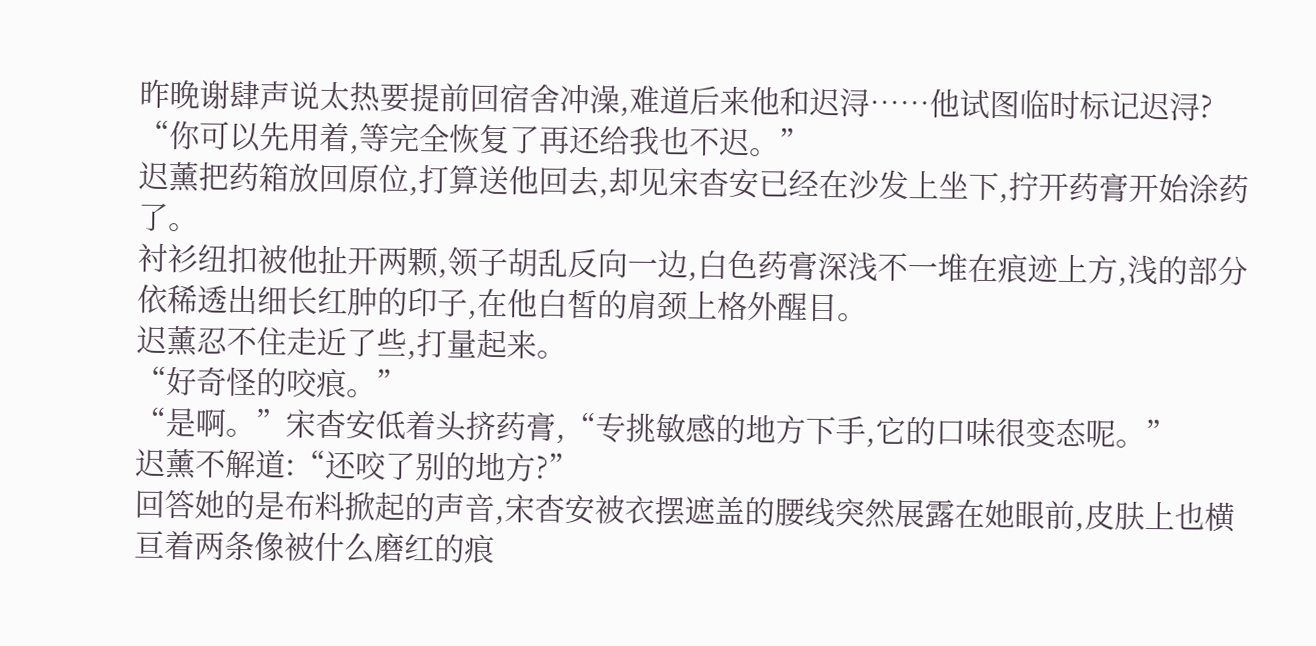昨晚谢肆声说太热要提前回宿舍冲澡,难道后来他和迟浔……他试图临时标记迟浔?
“你可以先用着,等完全恢复了再还给我也不迟。”
迟薰把药箱放回原位,打算送他回去,却见宋杳安已经在沙发上坐下,拧开药膏开始涂药了。
衬衫纽扣被他扯开两颗,领子胡乱反向一边,白色药膏深浅不一堆在痕迹上方,浅的部分依稀透出细长红肿的印子,在他白皙的肩颈上格外醒目。
迟薰忍不住走近了些,打量起来。
“好奇怪的咬痕。”
“是啊。”宋杳安低着头挤药膏,“专挑敏感的地方下手,它的口味很变态呢。”
迟薰不解道:“还咬了别的地方?”
回答她的是布料掀起的声音,宋杳安被衣摆遮盖的腰线突然展露在她眼前,皮肤上也横亘着两条像被什么磨红的痕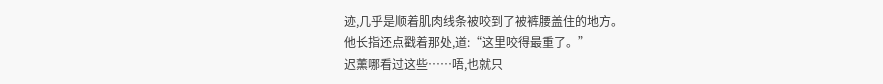迹,几乎是顺着肌肉线条被咬到了被裤腰盖住的地方。
他长指还点戳着那处,道:“这里咬得最重了。”
迟薰哪看过这些……唔,也就只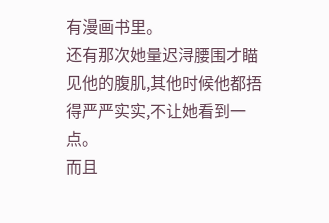有漫画书里。
还有那次她量迟浔腰围才瞄见他的腹肌,其他时候他都捂得严严实实,不让她看到一点。
而且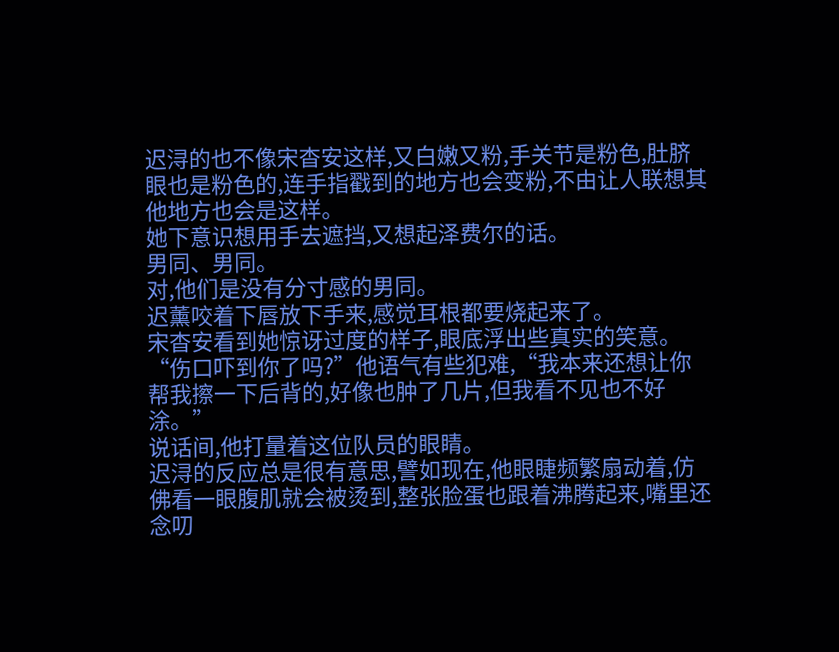迟浔的也不像宋杳安这样,又白嫩又粉,手关节是粉色,肚脐眼也是粉色的,连手指戳到的地方也会变粉,不由让人联想其他地方也会是这样。
她下意识想用手去遮挡,又想起泽费尔的话。
男同、男同。
对,他们是没有分寸感的男同。
迟薰咬着下唇放下手来,感觉耳根都要烧起来了。
宋杳安看到她惊讶过度的样子,眼底浮出些真实的笑意。
“伤口吓到你了吗?”他语气有些犯难,“我本来还想让你帮我擦一下后背的,好像也肿了几片,但我看不见也不好涂。”
说话间,他打量着这位队员的眼睛。
迟浔的反应总是很有意思,譬如现在,他眼睫频繁扇动着,仿佛看一眼腹肌就会被烫到,整张脸蛋也跟着沸腾起来,嘴里还念叨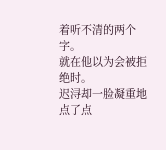着听不清的两个字。
就在他以为会被拒绝时。
迟浔却一脸凝重地点了点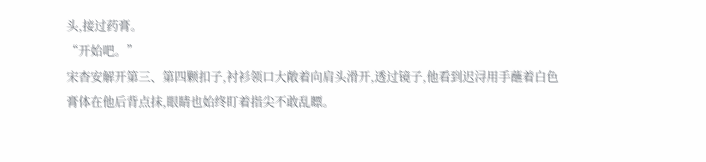头,接过药膏。
“开始吧。”
宋杳安解开第三、第四颗扣子,衬衫领口大敞着向肩头滑开,透过镜子,他看到迟浔用手蘸着白色膏体在他后背点抹,眼睛也始终盯着指尖不敢乱瞟。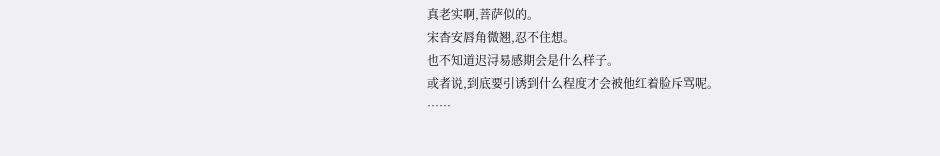真老实啊,菩萨似的。
宋杳安唇角微翘,忍不住想。
也不知道迟浔易感期会是什么样子。
或者说,到底要引诱到什么程度才会被他红着脸斥骂呢。
……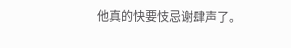他真的快要忮忌谢肆声了。